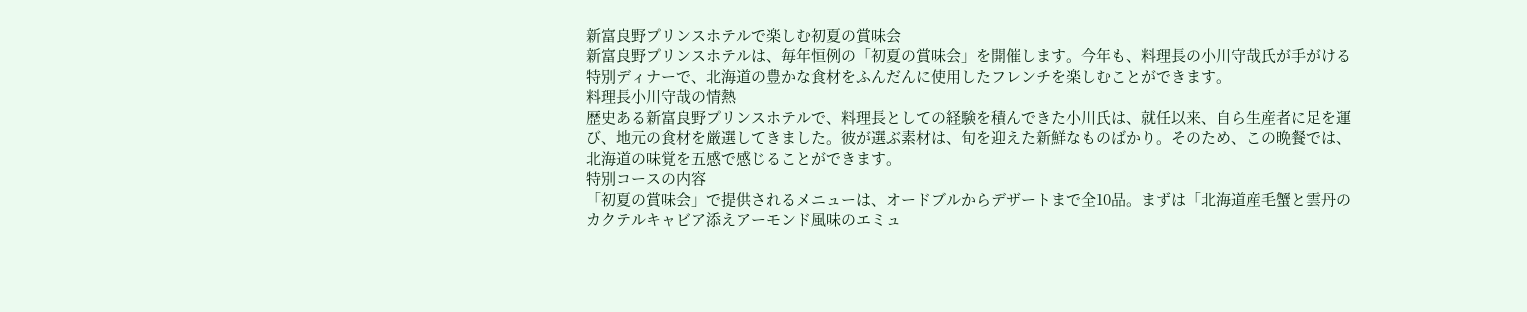新富良野プリンスホテルで楽しむ初夏の賞味会
新富良野プリンスホテルは、毎年恒例の「初夏の賞味会」を開催します。今年も、料理長の小川守哉氏が手がける特別ディナーで、北海道の豊かな食材をふんだんに使用したフレンチを楽しむことができます。
料理長小川守哉の情熱
歴史ある新富良野プリンスホテルで、料理長としての経験を積んできた小川氏は、就任以来、自ら生産者に足を運び、地元の食材を厳選してきました。彼が選ぶ素材は、旬を迎えた新鮮なものばかり。そのため、この晩餐では、北海道の味覚を五感で感じることができます。
特別コースの内容
「初夏の賞味会」で提供されるメニューは、オードブルからデザートまで全10品。まずは「北海道産毛蟹と雲丹のカクテルキャビア添えアーモンド風味のエミュ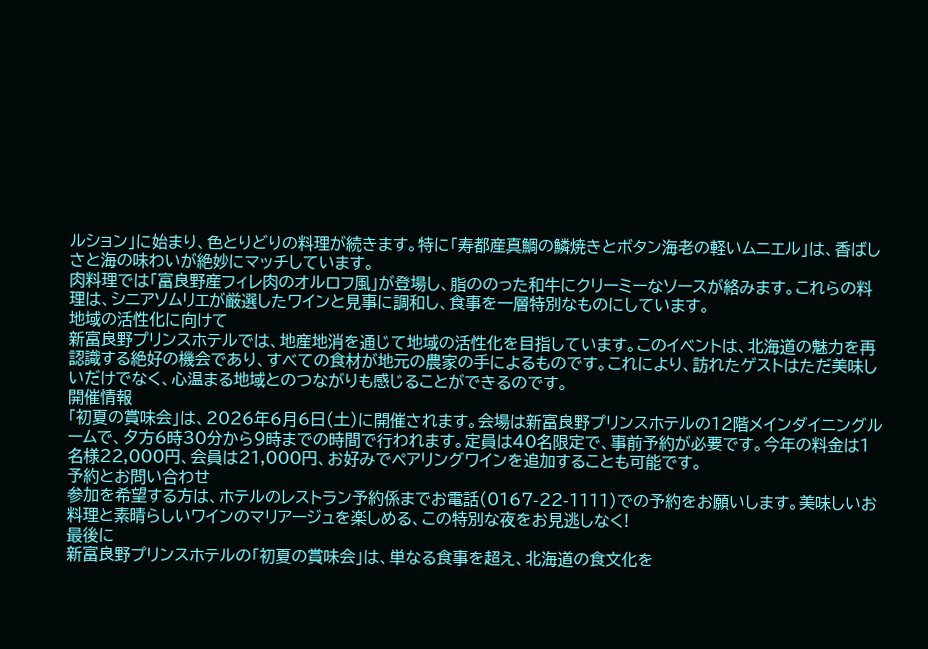ルション」に始まり、色とりどりの料理が続きます。特に「寿都産真鯛の鱗焼きとボタン海老の軽いムニエル」は、香ばしさと海の味わいが絶妙にマッチしています。
肉料理では「富良野産フィレ肉のオルロフ風」が登場し、脂ののった和牛にクリーミーなソースが絡みます。これらの料理は、シニアソムリエが厳選したワインと見事に調和し、食事を一層特別なものにしています。
地域の活性化に向けて
新富良野プリンスホテルでは、地産地消を通じて地域の活性化を目指しています。このイベントは、北海道の魅力を再認識する絶好の機会であり、すべての食材が地元の農家の手によるものです。これにより、訪れたゲストはただ美味しいだけでなく、心温まる地域とのつながりも感じることができるのです。
開催情報
「初夏の賞味会」は、2026年6月6日(土)に開催されます。会場は新富良野プリンスホテルの12階メインダイニングルームで、夕方6時30分から9時までの時間で行われます。定員は40名限定で、事前予約が必要です。今年の料金は1名様22,000円、会員は21,000円、お好みでペアリングワインを追加することも可能です。
予約とお問い合わせ
参加を希望する方は、ホテルのレストラン予約係までお電話(0167-22-1111)での予約をお願いします。美味しいお料理と素晴らしいワインのマリアージュを楽しめる、この特別な夜をお見逃しなく!
最後に
新富良野プリンスホテルの「初夏の賞味会」は、単なる食事を超え、北海道の食文化を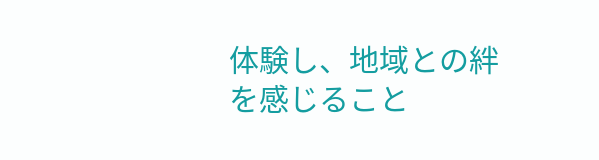体験し、地域との絆を感じること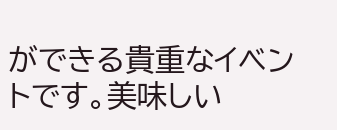ができる貴重なイベントです。美味しい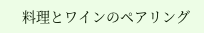料理とワインのペアリング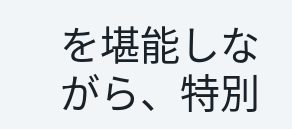を堪能しながら、特別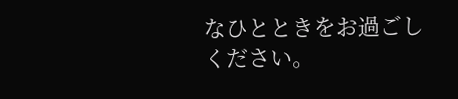なひとときをお過ごしください。